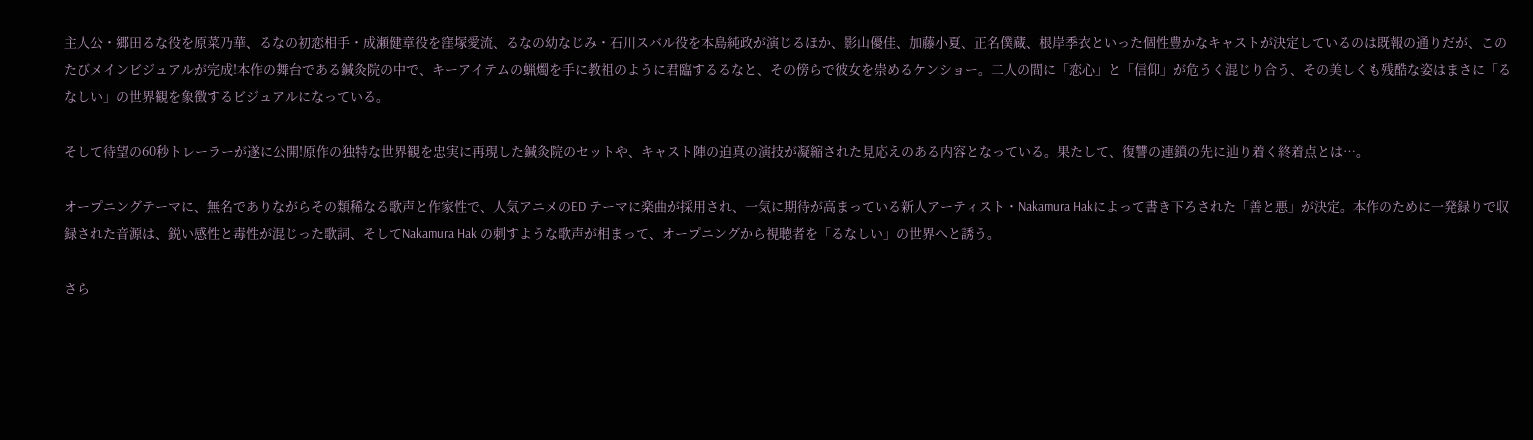主⼈公・郷⽥るな役を原菜乃華、るなの初恋相⼿・成瀬健章役を窪塚愛流、るなの幼なじみ・⽯川スバル役を本島純政が演じるほか、影⼭優佳、加藤⼩夏、正名僕蔵、根岸季⾐といった個性豊かなキャストが決定しているのは既報の通りだが、このたびメインビジュアルが完成!本作の舞台である鍼灸院の中で、キーアイテムの蝋燭を⼿に教祖のように君臨するるなと、その傍らで彼⼥を崇めるケンショー。⼆⼈の間に「恋⼼」と「信仰」が危うく混じり合う、その美しくも残酷な姿はまさに「るなしい」の世界観を象徴するビジュアルになっている。

そして待望の60秒トレーラーが遂に公開!原作の独特な世界観を忠実に再現した鍼灸院のセットや、キャスト陣の迫真の演技が凝縮された⾒応えのある内容となっている。果たして、復讐の連鎖の先に辿り着く終着点とは…。

オープニングテーマに、無名でありながらその類稀なる歌声と作家性で、⼈気アニメのED テーマに楽曲が採⽤され、⼀気に期待が⾼まっている新⼈アーティスト・Nakamura Hakによって書き下ろされた「善と悪」が決定。本作のために⼀発録りで収録された⾳源は、鋭い感性と毒性が混じった歌詞、そしてNakamura Hak の刺すような歌声が相まって、オープニングから視聴者を「るなしい」の世界へと誘う。

さら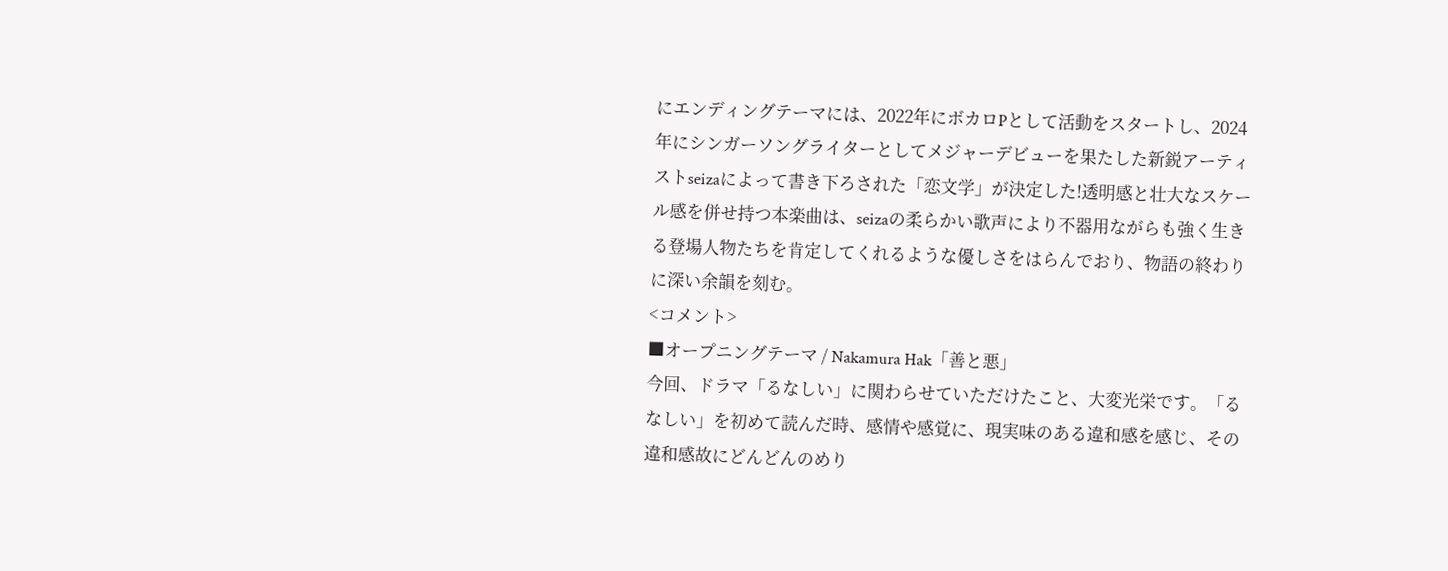にエンディングテーマには、2022年にボカロPとして活動をスタートし、2024年にシンガーソングライターとしてメジャーデビューを果たした新鋭アーティストseizaによって書き下ろされた「恋⽂学」が決定した!透明感と壮⼤なスケール感を併せ持つ本楽曲は、seizaの柔らかい歌声により不器⽤ながらも強く⽣きる登場⼈物たちを肯定してくれるような優しさをはらんでおり、物語の終わりに深い余韻を刻む。
<コメント>
■オープニングテーマ / Nakamura Hak「善と悪」
今回、ドラマ「るなしい」に関わらせていただけたこと、⼤変光栄です。「るなしい」を初めて読んだ時、感情や感覚に、現実味のある違和感を感じ、その違和感故にどんどんのめり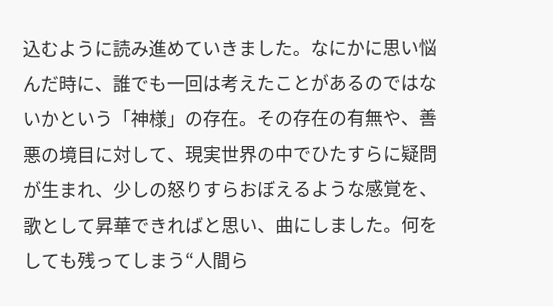込むように読み進めていきました。なにかに思い悩んだ時に、誰でも⼀回は考えたことがあるのではないかという「神様」の存在。その存在の有無や、善悪の境⽬に対して、現実世界の中でひたすらに疑問が⽣まれ、少しの怒りすらおぼえるような感覚を、歌として昇華できればと思い、曲にしました。何をしても残ってしまう“⼈間ら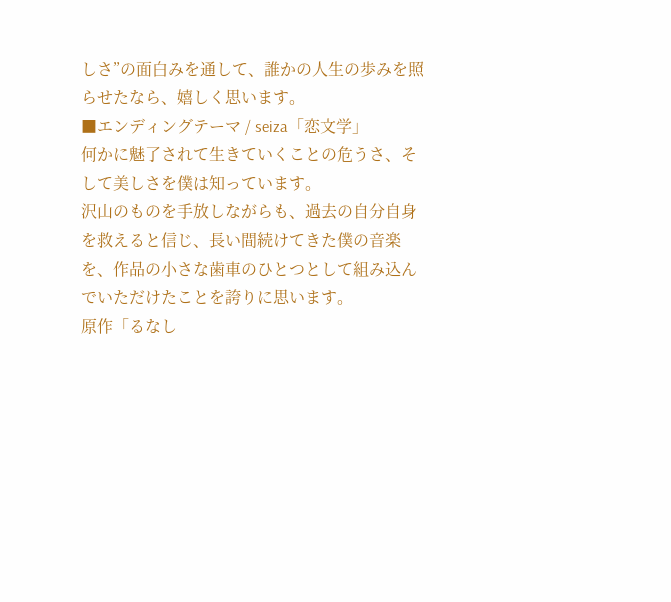しさ”の⾯⽩みを通して、誰かの⼈⽣の歩みを照らせたなら、嬉しく思います。
■エンディングテーマ / seiza「恋⽂学」
何かに魅了されて⽣きていくことの危うさ、そして美しさを僕は知っています。
沢⼭のものを⼿放しながらも、過去の⾃分⾃⾝を救えると信じ、⻑い間続けてきた僕の⾳楽を、作品の⼩さな⻭⾞のひとつとして組み込んでいただけたことを誇りに思います。
原作「るなし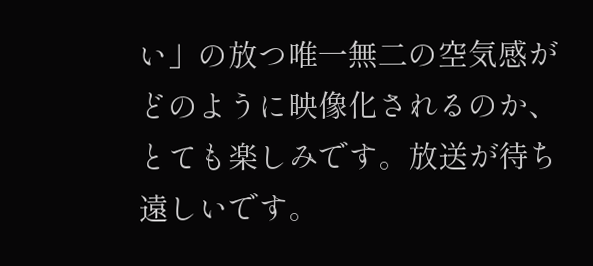い」の放つ唯⼀無⼆の空気感がどのように映像化されるのか、とても楽しみです。放送が待ち遠しいです。